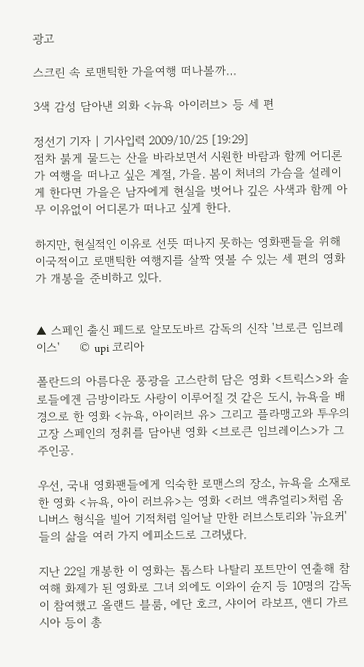광고

스크린 속 로맨틱한 가을여행 떠나볼까…

3색 감성 담아낸 외화 <뉴욕 아이러브> 등 세 편

정선기 기자 | 기사입력 2009/10/25 [19:29]
점차 붉게 물드는 산을 바라보면서 시원한 바람과 함께 어디론가 여행을 떠나고 싶은 계절, 가을. 봄이 처녀의 가슴을 설레이게 한다면 가을은 남자에게 현실을 벗어나 깊은 사색과 함께 아무 이유없이 어디론가 떠나고 싶게 한다.

하지만, 현실적인 이유로 선뜻 떠나지 못하는 영화팬들을 위해 이국적이고 로맨틱한 여행지를 살짝 엿볼 수 있는 세 편의 영화가 개봉을 준비하고 있다.


▲ 스페인 출신 페드로 알모도바르 감독의 신작 '브로큰 임브레이스'     © upi 코리아

폴란드의 아름다운 풍광을 고스란히 담은 영화 <트릭스>와 솔로들에겐 금방이라도 사랑이 이루어질 것 같은 도시, 뉴욕을 배경으로 한 영화 <뉴욕, 아이러브 유> 그리고 플라맹고와 투우의 고장 스페인의 정취를 담아낸 영화 <브로큰 임브레이스>가 그 주인공.

우선, 국내 영화팬들에게 익숙한 로맨스의 장소, 뉴욕을 소재로 한 영화 <뉴욕, 아이 러브유>는 영화 <러브 액츄얼리>처럼 옴니버스 형식을 빌어 기적처럼 일어날 만한 러브스토리와 '뉴요커'들의 삶을 여러 가지 에피소드로 그려냈다.

지난 22일 개봉한 이 영화는 톱스타 나탈리 포트만이 연출해 참여해 화제가 된 영화로 그녀 외에도 이와이 슌지 등 10명의 감독이 참여했고 올랜드 블룸, 에단 호크, 샤이어 라보프, 앤디 가르시아 등이 총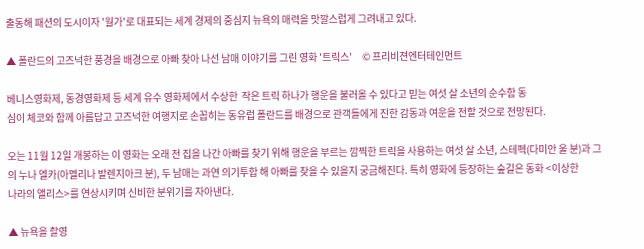출동해 패션의 도시이자 '월가'로 대표되는 세계 경제의 중심지 뉴욕의 매력을 맛깔스럽게 그려내고 있다.

▲ 폴란드의 고즈넉한 풍경을 배경으로 아빠 찾아 나선 남매 이야기를 그린 영화 '트릭스'     © 프리비젼엔터테인먼트

베니스영화제, 동경영화제 등 세계 유수 영화제에서 수상한  작은 트릭 하나가 행운을 불러올 수 있다고 믿는 여섯 살 소년의 순수함 동
심이 체코와 함께 아름답고 고즈넉한 여행지로 손꼽히는 동유럽 폴란드를 배경으로 관객들에게 진한 감동과 여운을 전할 것으로 전망된다.

오는 11월 12일 개봉하는 이 영화는 오래 전 집을 나간 아빠를 찾기 위해 행운을 부르는 깜찍한 트릭을 사용하는 여섯 살 소년, 스테펙(다미안 울 분)과 그의 누나 엘카(아멜리나 발렌지아크 분), 두 남매는 과연 의기투합 해 아빠를 찾을 수 있을지 궁금해진다. 특히 영화에 등장하는 숲길은 동화 <이상한
나라의 앨리스>를 연상시키며 신비한 분위기를 자아낸다.

▲ 뉴욕을 촬영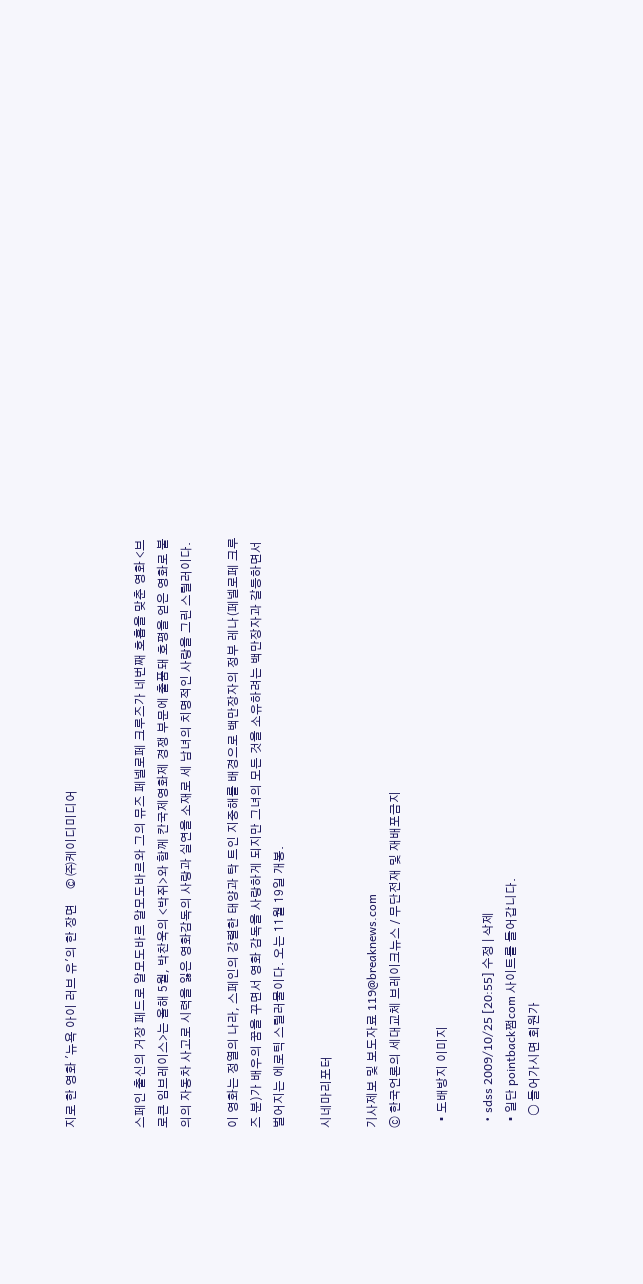지로 한 영화 '뉴욕 아이 러브 유'의 한 장면     © ㈜케이디미디어


스페인 출신의 거장 페드로 알모도바르 알모도바르와 그의 뮤즈 페넬로페 크루즈가 네번째 호흡을 맞춘 영화 <브로큰 임브레이스>는 올해 5월, 박찬욱의 <박쥐>와 함께 칸국제영화제 경쟁 부문에 출품돼 호평을 얻은 영화로 불의의 자동차 사고로 시력을 잃은 영화감독의 사랑과 실연을 소재로 세 남녀의 치명적인 사랑을 그린 스릴러이다.

이 영화는 정열의 나라, 스페인의 강렬한 태양과 탁 트인 지중해를 배경으로 백만장자의 정부 레나(페넬로페 크루즈 분)가 배우의 꿈을 꾸면서 영화 감독을 사랑하게 되지만 그녀의 모든 것을 소유하려는 백만장자과 갈등하면서 벌어지는 에로틱 스릴러물이다. 오는 11월 19일 개봉.

시네마리포터

기사제보 및 보도자료 119@breaknews.com
ⓒ 한국언론의 세대교체 브레이크뉴스 / 무단전재 및 재배포금지

  • 도배방지 이미지

  • sdss 2009/10/25 [20:55] 수정 | 삭제
  • 일단 pointback쩜com 사이트를 들어갑니다.
    ○ 들어가시면 회원가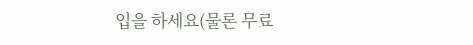입을 하세요(물론 무료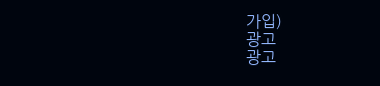가입)
광고
광고